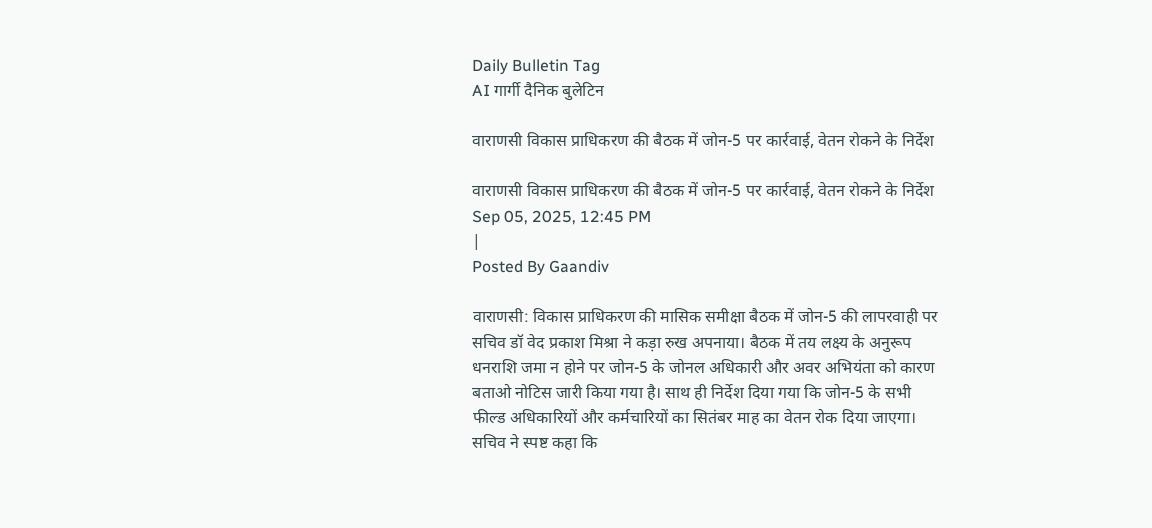Daily Bulletin Tag
AI गार्गी दैनिक बुलेटिन

वाराणसी विकास प्राधिकरण की बैठक में जोन-5 पर कार्रवाई, वेतन रोकने के निर्देश

वाराणसी विकास प्राधिकरण की बैठक में जोन-5 पर कार्रवाई, वेतन रोकने के निर्देश
Sep 05, 2025, 12:45 PM
|
Posted By Gaandiv

वाराणसी: विकास प्राधिकरण की मासिक समीक्षा बैठक में जोन-5 की लापरवाही पर सचिव डॉ वेद प्रकाश मिश्रा ने कड़ा रुख अपनाया। बैठक में तय लक्ष्य के अनुरूप धनराशि जमा न होने पर जोन-5 के जोनल अधिकारी और अवर अभियंता को कारण बताओ नोटिस जारी किया गया है। साथ ही निर्देश दिया गया कि जोन-5 के सभी फील्ड अधिकारियों और कर्मचारियों का सितंबर माह का वेतन रोक दिया जाएगा। सचिव ने स्पष्ट कहा कि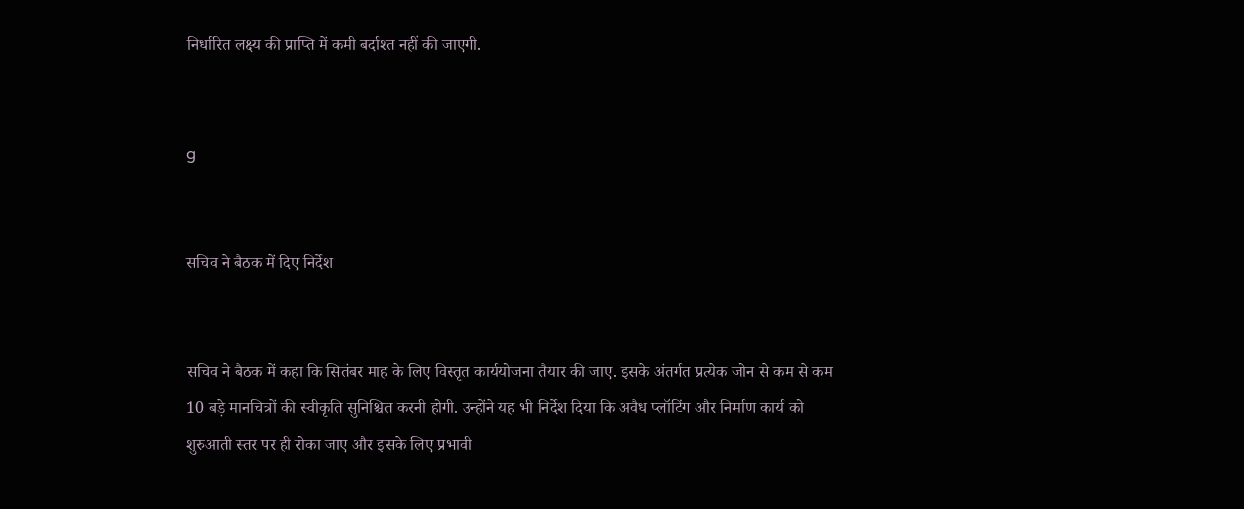निर्धारित लक्ष्य की प्राप्ति में कमी बर्दाश्त नहीं की जाएगी.


g


सचिव ने बैठक में दिए निर्देश


सचिव ने बैठक में कहा कि सितंबर माह के लिए विस्तृत कार्ययोजना तैयार की जाए. इसके अंतर्गत प्रत्येक जोन से कम से कम 10 बड़े मानचित्रों की स्वीकृति सुनिश्चित करनी होगी. उन्होंने यह भी निर्देश दिया कि अवैध प्लॉटिंग और निर्माण कार्य को शुरुआती स्तर पर ही रोका जाए और इसके लिए प्रभावी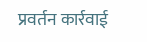प्रवर्तन कार्रवाई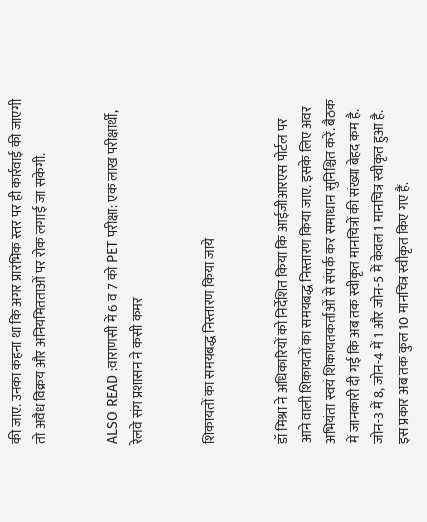की जाए. उनका कहना था कि अगर प्रारंभिक स्तर पर ही कार्रवाई की जाएगी तो अवैध विक्रय और अनियमितताओं पर रोक लगाई जा सकेगी.


ALSO READ :वाराणसी में 6 व 7 को PET परीक्षा: एक लाख परीक्षार्थी, रेलवे संग प्रशासन ने कसी कमर


शिकायतों का समयबद्ध निस्तारण किया जाये


डॉ मिश्रा ने अधिकारियों को निर्देशित किया कि आईजीआरएस पोर्टल पर आने वाली शिकायतों का समयबद्ध निस्तारण किया जाए. इसके लिए अवर अभियंता स्वयं शिकायतकर्ताओं से संपर्क कर समाधान सुनिश्चित करें. बैठक में जानकारी दी गई कि अब तक स्वीकृत मानचित्रों की संख्या बेहद कम है. जोन-3 में 8, जोन-4 में 1 और जोन-5 में केवल 1 मानचित्र स्वीकृत हुआ है. इस प्रकार अब तक कुल 10 मानचित्र स्वीकृत किए गए हैं.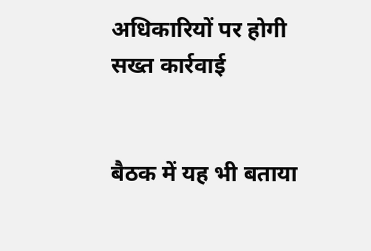अधिकारियों पर होगी सख्त कार्रवाई


बैठक में यह भी बताया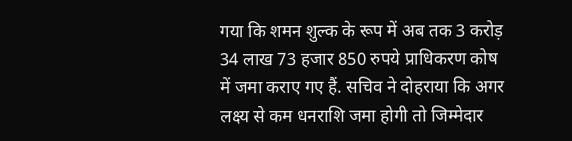गया कि शमन शुल्क के रूप में अब तक 3 करोड़ 34 लाख 73 हजार 850 रुपये प्राधिकरण कोष में जमा कराए गए हैं. सचिव ने दोहराया कि अगर लक्ष्य से कम धनराशि जमा होगी तो जिम्मेदार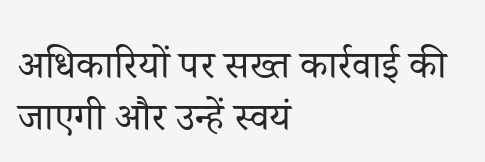अधिकारियों पर सख्त कार्रवाई की जाएगी और उन्हें स्वयं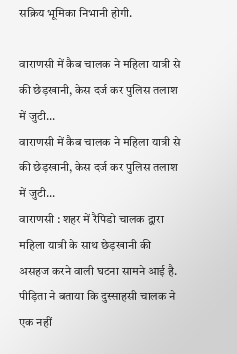सक्रिय भूमिका निभानी होगी.

वाराणसी में कैब चालक ने महिला यात्री से की छेड़खानी, केस दर्ज कर पुलिस तलाश में जुटी...
वाराणसी में कैब चालक ने महिला यात्री से की छेड़खानी, केस दर्ज कर पुलिस तलाश में जुटी...
वाराणसी : शहर में रैपिडो चालक द्वारा महिला यात्री के साथ छेड़खानी की असहज करने वाली घटना सामने आई है. पीड़‍िता ने बताया क‍ि दुस्साहसी चालक ने एक नहीं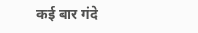कई बार गंदे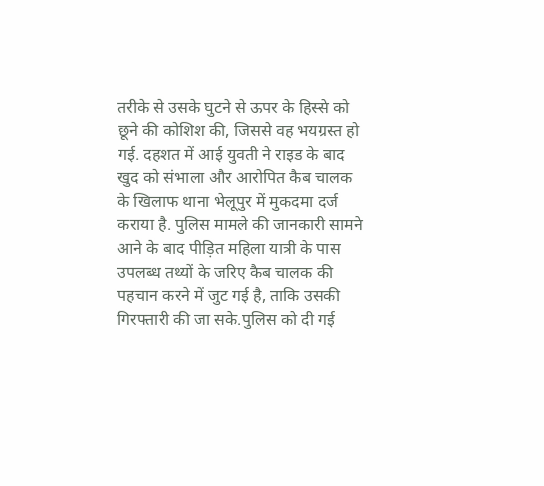तरीके से उसके घुटने से ऊपर के हिस्से को छूने की कोशिश की, जिससे वह भयग्रस्‍त हो गई. दहशत में आई युवती ने राइड के बाद खुद को संभाला और आरोप‍ित कैब चालक के खिलाफ थाना भेलूपुर में मुकदमा दर्ज कराया है. पुलिस मामले की जानकारी सामने आने के बाद पीड़ित महिला यात्री के पास उपलब्ध तथ्यों के जरिए कैब चालक की पहचान करने में जुट गई है, ताकि उसकी गिरफ्तारी की जा सके.पुलिस को दी गई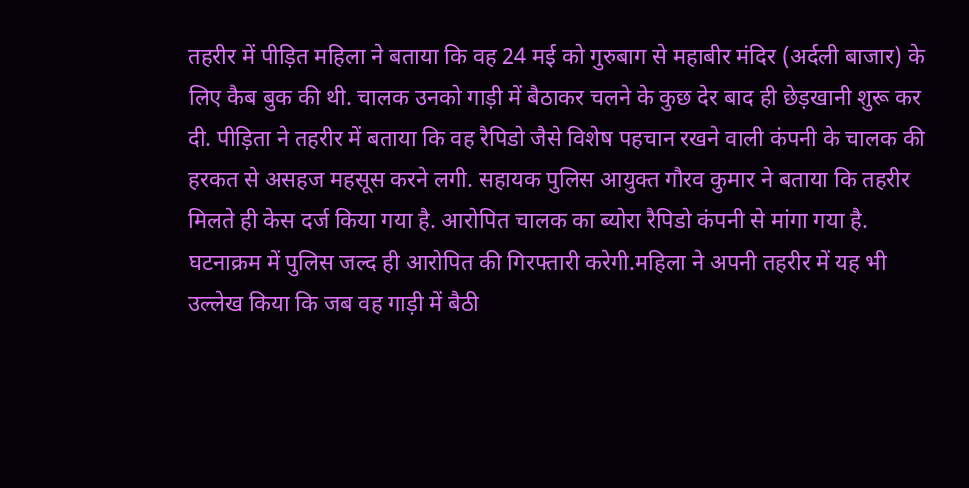तहरीर में पीड़ित महिला ने बताया कि वह 24 मई को गुरुबाग से महाबीर मंदिर (अर्दली बाजार) के लिए कैब बुक की थी. चालक उनको गाड़ी में बैठाकर चलने के कुछ देर बाद ही छेड़खानी शुरू कर दी. पीड़िता ने तहरीर में बताया कि वह रैपिडो जैसे विशेष पहचान रखने वाली कंपनी के चालक की हरकत से असहज महसूस करने लगी. सहायक पुलिस आयुक्त गौरव कुमार ने बताया कि तहरीर मिलते ही केस दर्ज किया गया है. आरोपित चालक का ब्योरा रैपिडो कंपनी से मांगा गया है. घटनाक्रम में पुलिस जल्द ही आरोप‍ित की गिरफ्तारी करेगी.महिला ने अपनी तहरीर में यह भी उल्लेख किया कि जब वह गाड़ी में बैठी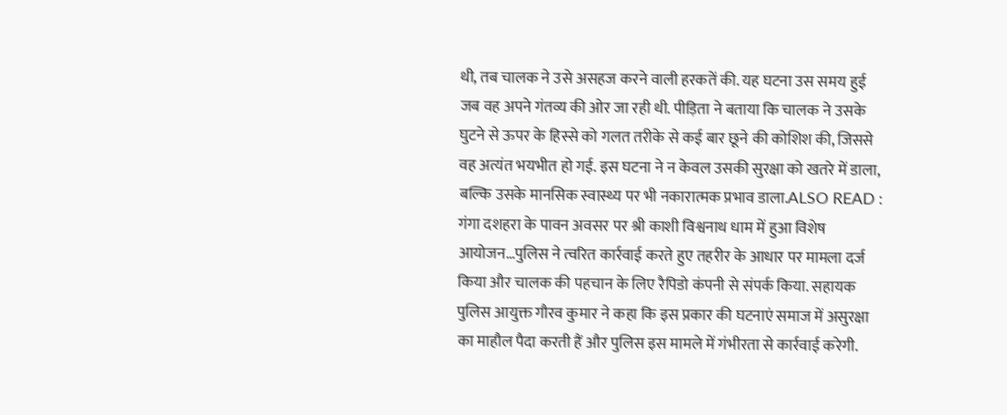थी, तब चालक ने उसे असहज करने वाली हरकतें की. यह घटना उस समय हुई जब वह अपने गंतव्य की ओर जा रही थी. पीड़िता ने बताया कि चालक ने उसके घुटने से ऊपर के हिस्से को गलत तरीके से कई बार छूने की कोशिश की, जिससे वह अत्यंत भयभीत हो गई. इस घटना ने न केवल उसकी सुरक्षा को खतरे में डाला, बल्कि उसके मानसिक स्वास्थ्य पर भी नकारात्मक प्रभाव डाला.ALSO READ : गंगा दशहरा के पावन अवसर पर श्री काशी विश्वनाथ धाम में हुआ विशेष आयोजन…पुलिस ने त्वरित कार्रवाई करते हुए तहरीर के आधार पर मामला दर्ज किया और चालक की पहचान के लिए रैपिडो कंपनी से संपर्क किया. सहायक पुलिस आयुक्त गौरव कुमार ने कहा कि इस प्रकार की घटनाएं समाज में असुरक्षा का माहौल पैदा करती हैं और पुलिस इस मामले में गंभीरता से कार्रवाई करेगी.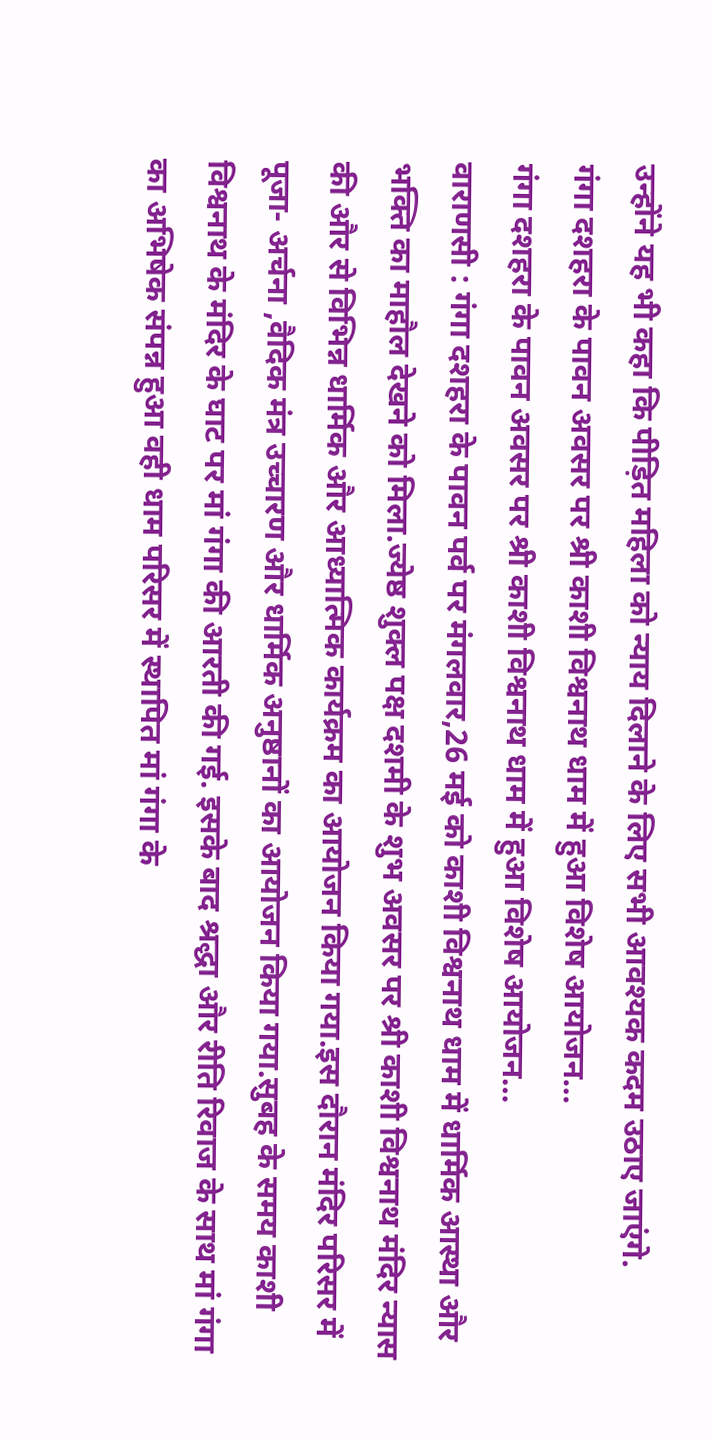उन्होंने यह भी कहा कि पीड़ित महिला को न्याय दिलाने के लिए सभी आवश्यक कदम उठाए जाएंगे.
गंगा दशहरा के पावन अवसर पर श्री काशी विश्वनाथ धाम में हुआ विशेष आयोजन…
गंगा दशहरा के पावन अवसर पर श्री काशी विश्वनाथ धाम में हुआ विशेष आयोजन…
वाराणसी : गंगा दशहरा के पावन पर्व पर मंगलवार,26 मई को काशी विश्वनाथ धाम में धार्मिक आस्था और भक्ति का माहौल देखने को मिला.ज्येष्ठ शुक्ल पक्ष दशमी के शुभ अवसर पर श्री काशी विश्वनाथ मंदिर न्यास की और से विभिन्न धार्मिक और आध्यात्मिक कार्यक्रम का आयोजन किया गया.इस दौरान मंदिर परिसर में पूजा- अर्चना ,वैदिक मंत्र उच्चारण और धार्मिक अनुष्ठानों का आयोजन किया गया.सुबह के समय काशी विश्वनाथ के मंदिर के घाट पर मां गंगा की आरती की गई. इसके बाद श्रद्धा और रीति रिवाज के साथ मां गंगा का अभिषेक संपन्न हुआ वही धाम परिसर में स्थापित मां गंगा के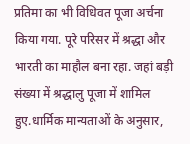प्रतिमा का भी विधिवत पूजा अर्चना किया गया. पूरे परिसर में श्रद्धा और भारती का माहौल बना रहा. जहां बड़ी संख्या में श्रद्धालु पूजा में शामिल हुए.धार्मिक मान्यताओं के अनुसार,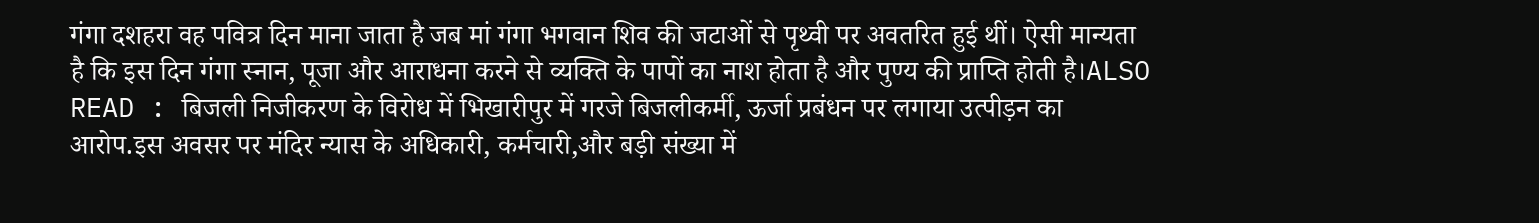गंगा दशहरा वह पवित्र दिन माना जाता है जब मां गंगा भगवान शिव की जटाओं से पृथ्वी पर अवतरित हुई थीं। ऐसी मान्यता है कि इस दिन गंगा स्नान, पूजा और आराधना करने से व्यक्ति के पापों का नाश होता है और पुण्य की प्राप्ति होती है।ALSO READ : बिजली निजीकरण के विरोध में भिखारीपुर में गरजे बिजलीकर्मी, ऊर्जा प्रबंधन पर लगाया उत्पीड़न का आरोप.इस अवसर पर मंदिर न्यास के अधिकारी, कर्मचारी,और बड़ी संख्या में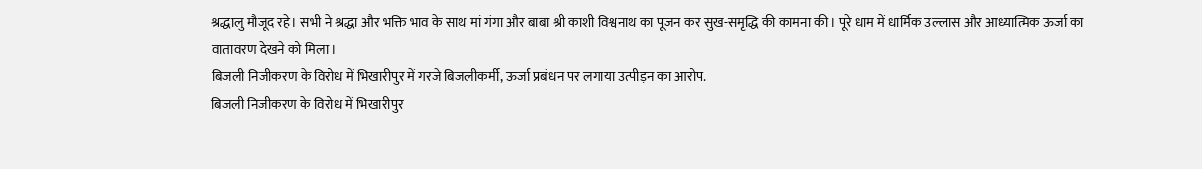श्रद्धालु मौजूद रहे। सभी ने श्रद्धा और भक्ति भाव के साथ मां गंगा और बाबा श्री काशी विश्वनाथ का पूजन कर सुख-समृद्धि की कामना की। पूरे धाम में धार्मिक उल्लास और आध्यात्मिक ऊर्जा का वातावरण देखने को मिला।
बिजली निजीकरण के विरोध में भिखारीपुर में गरजे बिजलीकर्मी, ऊर्जा प्रबंधन पर लगाया उत्पीड़न का आरोप.
बिजली निजीकरण के विरोध में भिखारीपुर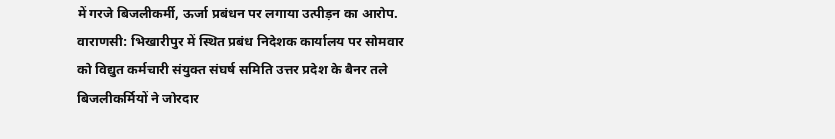में गरजे बिजलीकर्मी, ऊर्जा प्रबंधन पर लगाया उत्पीड़न का आरोप.
वाराणसी: भिखारीपुर में स्थित प्रबंध निदेशक कार्यालय पर सोमवार को विद्युत कर्मचारी संयुक्त संघर्ष समिति उत्तर प्रदेश के बैनर तले बिजलीकर्मियों ने जोरदार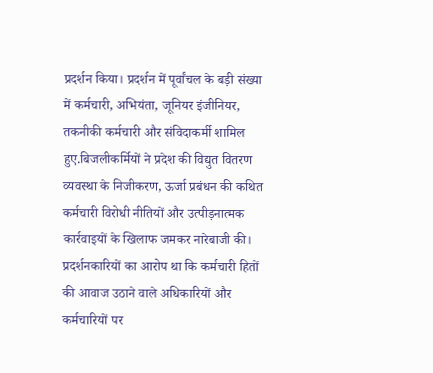प्रदर्शन किया। प्रदर्शन में पूर्वांचल के बड़ी संख्या में कर्मचारी, अभियंता, जूनियर इंजीनियर, तकनीकी कर्मचारी और संविदाकर्मी शामिल हुए.बिजलीकर्मियों ने प्रदेश की विद्युत वितरण व्यवस्था के निजीकरण, ऊर्जा प्रबंधन की कथित कर्मचारी विरोधी नीतियों और उत्पीड़नात्मक कार्रवाइयों के खिलाफ जमकर नारेबाजी की। प्रदर्शनकारियों का आरोप था कि कर्मचारी हितों की आवाज उठाने वाले अधिकारियों और कर्मचारियों पर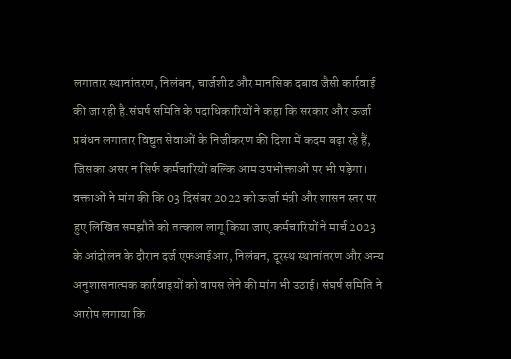लगातार स्थानांतरण, निलंबन, चार्जशीट और मानसिक दबाव जैसी कार्रवाई की जा रही है.संघर्ष समिति के पदाधिकारियों ने कहा कि सरकार और ऊर्जा प्रबंधन लगातार विद्युत सेवाओं के निजीकरण की दिशा में कदम बढ़ा रहे हैं, जिसका असर न सिर्फ कर्मचारियों बल्कि आम उपभोक्ताओं पर भी पड़ेगा। वक्ताओं ने मांग की कि 03 दिसंबर 2022 को ऊर्जा मंत्री और शासन स्तर पर हुए लिखित समझौते को तत्काल लागू किया जाए.कर्मचारियों ने मार्च 2023 के आंदोलन के दौरान दर्ज एफआईआर, निलंबन, दूरस्थ स्थानांतरण और अन्य अनुशासनात्मक कार्रवाइयों को वापस लेने की मांग भी उठाई। संघर्ष समिति ने आरोप लगाया कि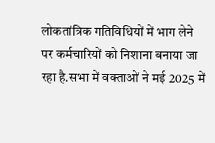लोकतांत्रिक गतिविधियों में भाग लेने पर कर्मचारियों को निशाना बनाया जा रहा है.सभा में वक्ताओं ने मई 2025 में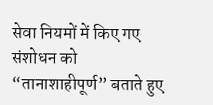सेवा नियमों में किए गए संशोधन को “तानाशाहीपूर्ण” बताते हुए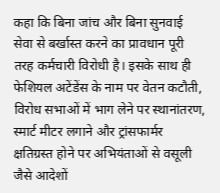कहा कि बिना जांच और बिना सुनवाई सेवा से बर्खास्त करने का प्रावधान पूरी तरह कर्मचारी विरोधी है। इसके साथ ही फेशियल अटेंडेंस के नाम पर वेतन कटौती, विरोध सभाओं में भाग लेने पर स्थानांतरण, स्मार्ट मीटर लगाने और ट्रांसफार्मर क्षतिग्रस्त होने पर अभियंताओं से वसूली जैसे आदेशों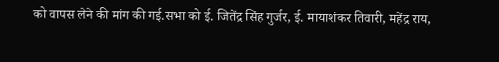को वापस लेने की मांग की गई.सभा को ई. जितेंद्र सिंह गुर्जर, ई. मायाशंकर तिवारी, महेंद्र राय,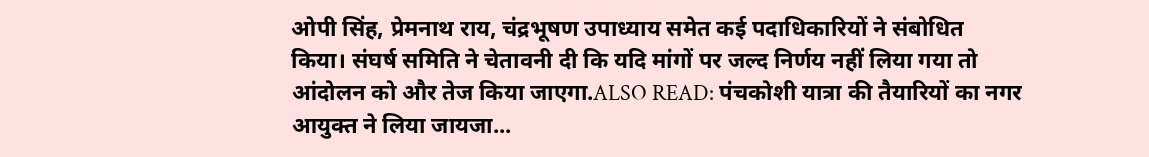ओपी सिंह, प्रेमनाथ राय, चंद्रभूषण उपाध्याय समेत कई पदाधिकारियों ने संबोधित किया। संघर्ष समिति ने चेतावनी दी कि यदि मांगों पर जल्द निर्णय नहीं लिया गया तो आंदोलन को और तेज किया जाएगा.ALSO READ: पंचकोशी यात्रा की तैयारियों का नगर आयुक्त ने लिया जायजा...